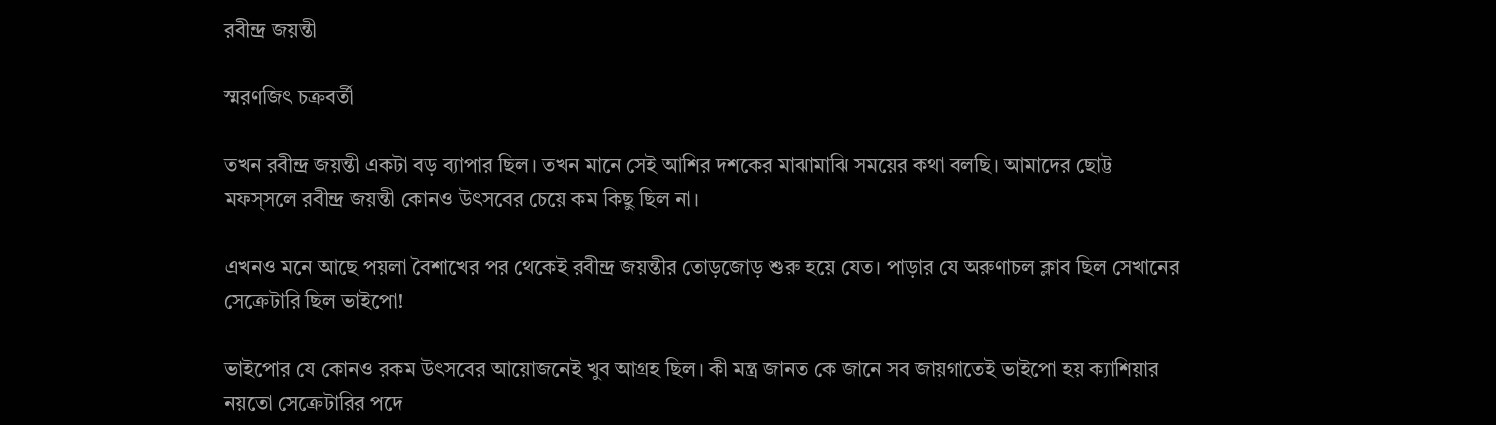রবীন্দ্র জয়ন্তী

স্মরণজিৎ চক্রবর্তী

তখন রবীন্দ্র জয়ন্তী একটা বড় ব্যাপার ছিল। তখন মানে সেই আশির দশকের মাঝামাঝি সময়ের কথা বলছি। আমাদের ছোট্ট মফস্সলে রবীন্দ্র জয়ন্তী কোনও উৎসবের চেয়ে কম কিছু ছিল না।

এখনও মনে আছে পয়লা বৈশাখের পর থেকেই রবীন্দ্র জয়ন্তীর তোড়জোড় শুরু হয়ে যেত। পাড়ার যে অরুণাচল ক্লাব ছিল সেখানের সেক্রেটারি ছিল ভাইপো!

ভাইপোর যে কোনও রকম উৎসবের আয়োজনেই খুব আগ্রহ ছিল। কী মন্ত্ৰ জানত কে জানে সব জায়গাতেই ভাইপো হয় ক্যাশিয়ার নয়তো সেক্রেটারির পদে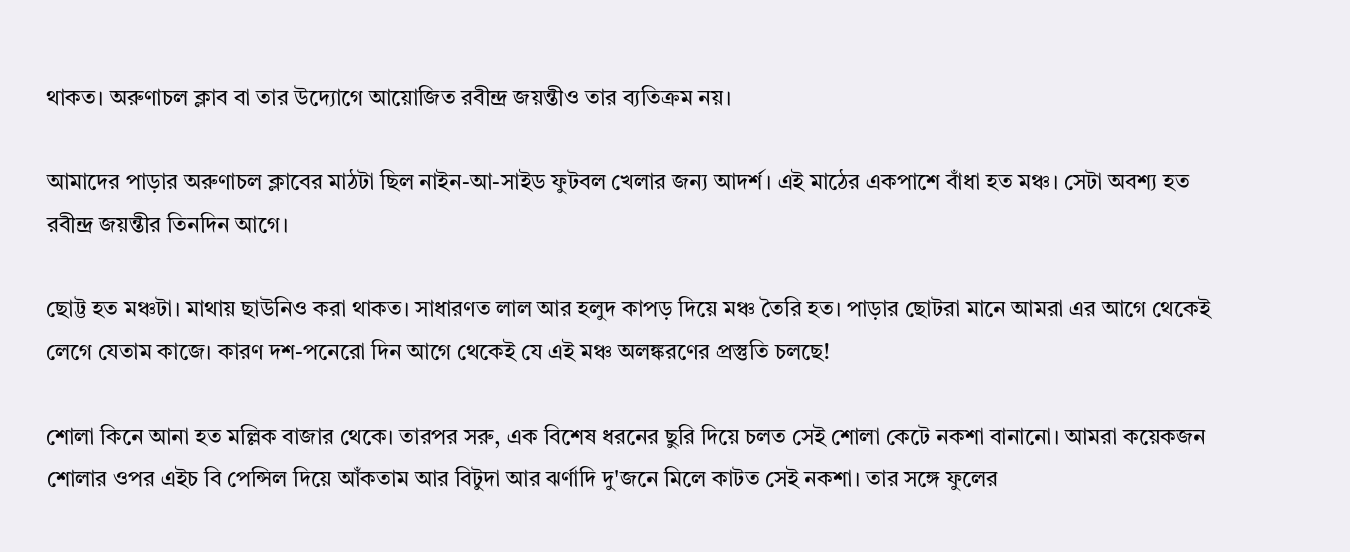থাকত। অরুণাচল ক্লাব বা তার উদ্যোগে আয়োজিত রবীন্দ্র জয়ন্তীও তার ব্যতিক্রম নয়।

আমাদের পাড়ার অরুণাচল ক্লাবের মাঠটা ছিল নাইন-আ-সাইড ফুটবল খেলার জন্য আদর্শ। এই মাঠের একপাশে বাঁধা হত মঞ্চ। সেটা অবশ্য হত রবীন্দ্র জয়ন্তীর তিনদিন আগে।

ছোট্ট হত মঞ্চটা। মাথায় ছাউনিও করা থাকত। সাধারণত লাল আর হলুদ কাপড় দিয়ে মঞ্চ তৈরি হত। পাড়ার ছোটরা মানে আমরা এর আগে থেকেই লেগে যেতাম কাজে। কারণ দশ-পনেরো দিন আগে থেকেই যে এই মঞ্চ অলঙ্করণের প্রস্তুতি চলছে!

শোলা কিনে আনা হত মল্লিক বাজার থেকে। তারপর সরু, এক বিশেষ ধরনের ছুরি দিয়ে চলত সেই শোলা কেটে নকশা বানানো। আমরা কয়েকজন শোলার ওপর এইচ বি পেন্সিল দিয়ে আঁকতাম আর বিটুদা আর ঝর্ণাদি দু'জনে মিলে কাটত সেই নকশা। তার সঙ্গে ফুলের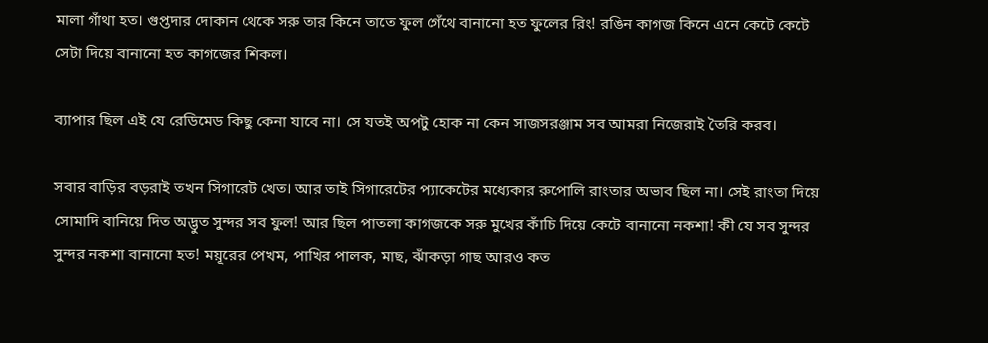মালা গাঁথা হত। গুপ্তদার দোকান থেকে সরু তার কিনে তাতে ফুল গেঁথে বানানো হত ফুলের রিং! রঙিন কাগজ কিনে এনে কেটে কেটে সেটা দিয়ে বানানো হত কাগজের শিকল।

ব্যাপার ছিল এই যে রেডিমেড কিছু কেনা যাবে না। সে যতই অপটু হোক না কেন সাজসরঞ্জাম সব আমরা নিজেরাই তৈরি করব।

সবার বাড়ির বড়রাই তখন সিগারেট খেত। আর তাই সিগারেটের প্যাকেটের মধ্যেকার রুপোলি রাংতার অভাব ছিল না। সেই রাংতা দিয়ে সোমাদি বানিয়ে দিত অদ্ভুত সুন্দর সব ফুল! আর ছিল পাতলা কাগজকে সরু মুখের কাঁচি দিয়ে কেটে বানানো নকশা! কী যে সব সুন্দর সুন্দর নকশা বানানো হত! ময়ূরের পেখম, পাখির পালক, মাছ, ঝাঁকড়া গাছ আরও কত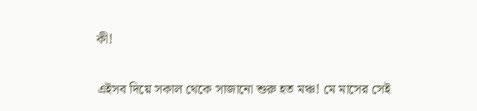কী!

এইসব দিয়ে সকাল থেকে সাজানো শুরু হত মঞ্চ! মে মাসের সেই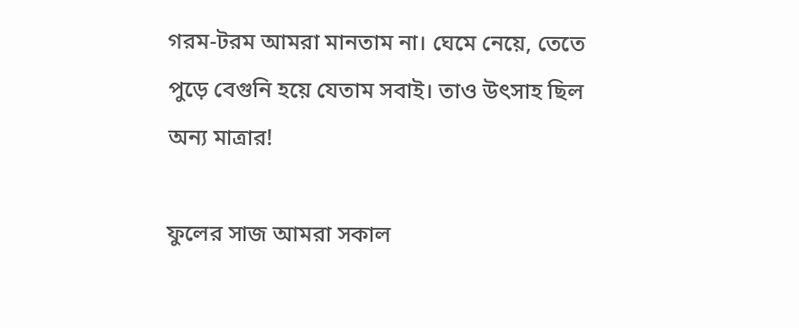গরম-টরম আমরা মানতাম না। ঘেমে নেয়ে, তেতে পুড়ে বেগুনি হয়ে যেতাম সবাই। তাও উৎসাহ ছিল অন্য মাত্রার!

ফুলের সাজ আমরা সকাল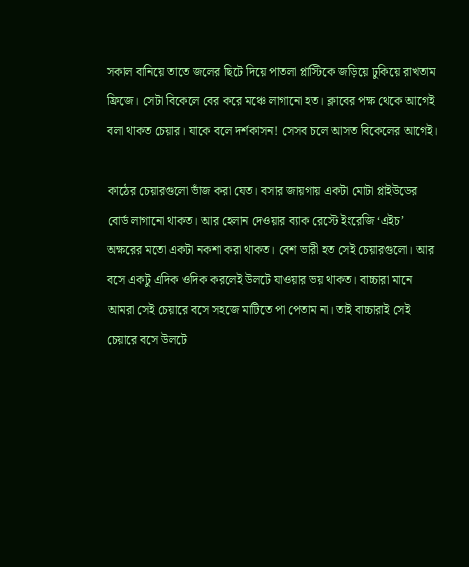সকাল বানিয়ে তাতে জলের ছিটে দিয়ে পাতলা প্লাস্টিকে জড়িয়ে ঢুকিয়ে রাখতাম ফ্রিজে। সেটা বিকেলে বের করে মঞ্চে লাগানো হত। ক্লাবের পক্ষ থেকে আগেই বলা থাকত চেয়ার। যাকে বলে দর্শকাসন! সেসব চলে আসত বিকেলের আগেই।

কাঠের চেয়ারগুলো ভাঁজ করা যেত। বসার জায়গায় একটা মোটা প্লাইউডের বোর্ড লাগানো থাকত। আর হেলান দেওয়ার ব্যাক রেস্টে ইংরেজি ‘এইচ’ অক্ষরের মতো একটা নকশা করা থাকত। বেশ ভারী হত সেই চেয়ারগুলো। আর বসে একটু এদিক ওদিক করলেই উলটে যাওয়ার ভয় থাকত। বাচ্চারা মানে আমরা সেই চেয়ারে বসে সহজে মাটিতে পা পেতাম না। তাই বাচ্চারাই সেই চেয়ারে বসে উলটে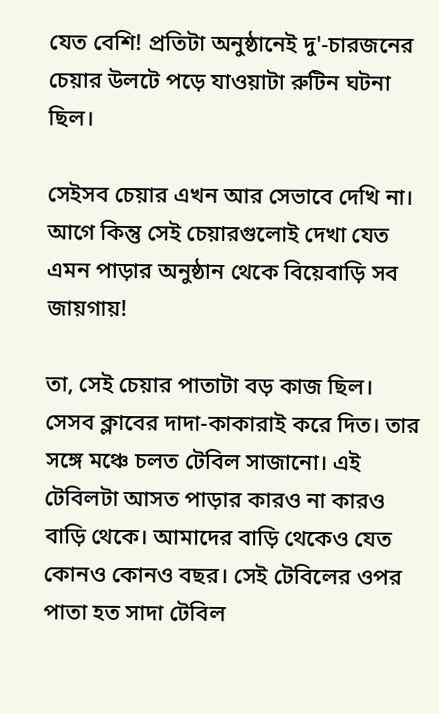যেত বেশি! প্রতিটা অনুষ্ঠানেই দু'-চারজনের চেয়ার উলটে পড়ে যাওয়াটা রুটিন ঘটনা ছিল।

সেইসব চেয়ার এখন আর সেভাবে দেখি না। আগে কিন্তু সেই চেয়ারগুলোই দেখা যেত এমন পাড়ার অনুষ্ঠান থেকে বিয়েবাড়ি সব জায়গায়!

তা, সেই চেয়ার পাতাটা বড় কাজ ছিল। সেসব ক্লাবের দাদা-কাকারাই করে দিত। তার সঙ্গে মঞ্চে চলত টেবিল সাজানো। এই টেবিলটা আসত পাড়ার কারও না কারও বাড়ি থেকে। আমাদের বাড়ি থেকেও যেত কোনও কোনও বছর। সেই টেবিলের ওপর পাতা হত সাদা টেবিল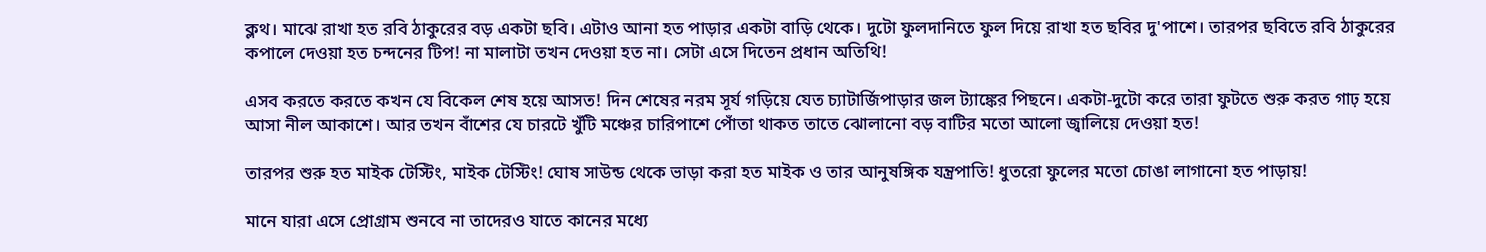ক্লথ। মাঝে রাখা হত রবি ঠাকুরের বড় একটা ছবি। এটাও আনা হত পাড়ার একটা বাড়ি থেকে। দুটো ফুলদানিতে ফুল দিয়ে রাখা হত ছবির দু'পাশে। তারপর ছবিতে রবি ঠাকুরের কপালে দেওয়া হত চন্দনের টিপ! না মালাটা তখন দেওয়া হত না। সেটা এসে দিতেন প্রধান অতিথি!

এসব করতে করতে কখন যে বিকেল শেষ হয়ে আসত! দিন শেষের নরম সূর্য গড়িয়ে যেত চ্যাটার্জিপাড়ার জল ট্যাঙ্কের পিছনে। একটা-দুটো করে তারা ফুটতে শুরু করত গাঢ় হয়ে আসা নীল আকাশে। আর তখন বাঁশের যে চারটে খুঁটি মঞ্চের চারিপাশে পোঁতা থাকত তাতে ঝোলানো বড় বাটির মতো আলো জ্বালিয়ে দেওয়া হত!

তারপর শুরু হত মাইক টেস্টিং, মাইক টেস্টিং! ঘোষ সাউন্ড থেকে ভাড়া করা হত মাইক ও তার আনুষঙ্গিক যন্ত্রপাতি! ধুতরো ফুলের মতো চোঙা লাগানো হত পাড়ায়!

মানে যারা এসে প্রোগ্রাম শুনবে না তাদেরও যাতে কানের মধ্যে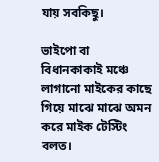যায় সবকিছু।

ভাইপো বা বিধানকাকাই মঞ্চে লাগানো মাইকের কাছে গিয়ে মাঝে মাঝে অমন করে মাইক টেস্টিং বলত।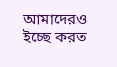আমাদেরও ইচ্ছে করত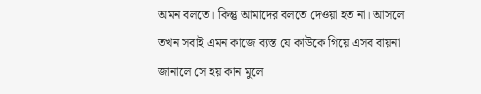অমন বলতে। কিন্তু আমাদের বলতে দেওয়া হত না। আসলে তখন সবাই এমন কাজে ব্যস্ত যে কাউকে গিয়ে এসব বায়না জানালে সে হয় কান মুলে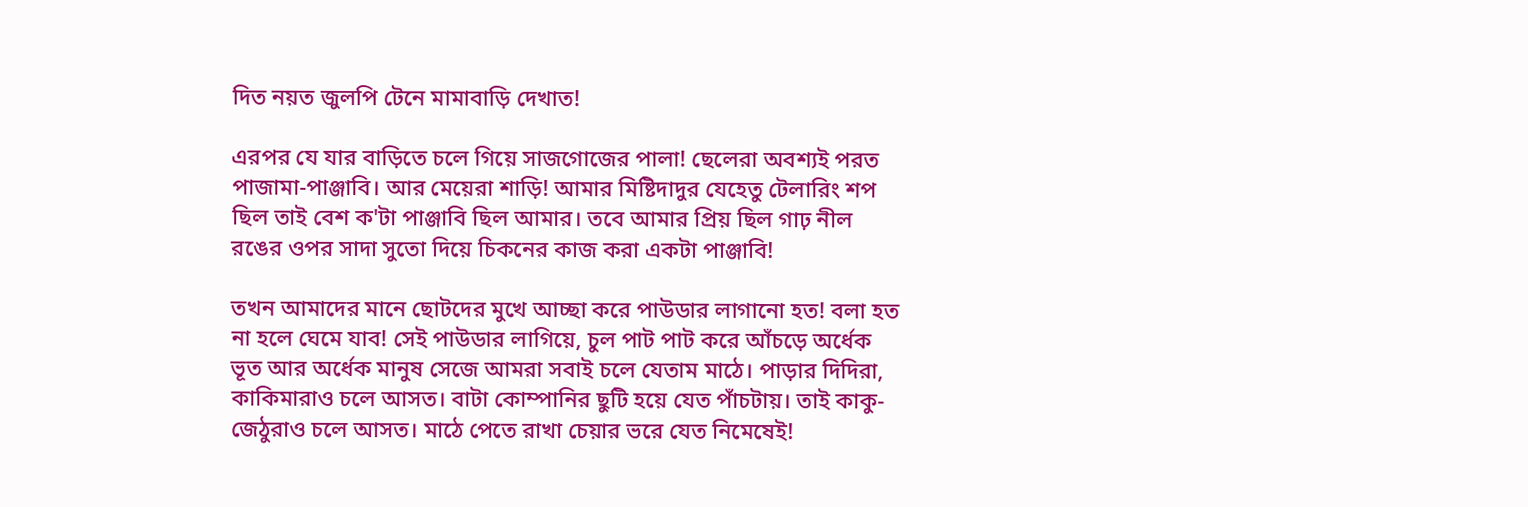দিত নয়ত জুলপি টেনে মামাবাড়ি দেখাত!

এরপর যে যার বাড়িতে চলে গিয়ে সাজগোজের পালা! ছেলেরা অবশ্যই পরত পাজামা-পাঞ্জাবি। আর মেয়েরা শাড়ি! আমার মিষ্টিদাদুর যেহেতু টেলারিং শপ ছিল তাই বেশ ক'টা পাঞ্জাবি ছিল আমার। তবে আমার প্রিয় ছিল গাঢ় নীল রঙের ওপর সাদা সুতো দিয়ে চিকনের কাজ করা একটা পাঞ্জাবি!

তখন আমাদের মানে ছোটদের মুখে আচ্ছা করে পাউডার লাগানো হত! বলা হত না হলে ঘেমে যাব! সেই পাউডার লাগিয়ে, চুল পাট পাট করে আঁচড়ে অর্ধেক ভূত আর অর্ধেক মানুষ সেজে আমরা সবাই চলে যেতাম মাঠে। পাড়ার দিদিরা, কাকিমারাও চলে আসত। বাটা কোম্পানির ছুটি হয়ে যেত পাঁচটায়। তাই কাকু-জেঠুরাও চলে আসত। মাঠে পেতে রাখা চেয়ার ভরে যেত নিমেষেই!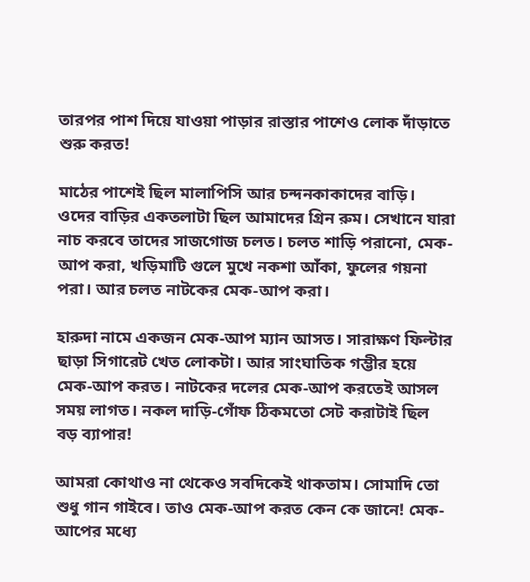তারপর পাশ দিয়ে যাওয়া পাড়ার রাস্তার পাশেও লোক দাঁড়াতে শুরু করত!

মাঠের পাশেই ছিল মালাপিসি আর চন্দনকাকাদের বাড়ি। ওদের বাড়ির একতলাটা ছিল আমাদের গ্রিন রুম। সেখানে যারা নাচ করবে তাদের সাজগোজ চলত। চলত শাড়ি পরানো, মেক-আপ করা, খড়িমাটি গুলে মুখে নকশা আঁকা, ফুলের গয়না পরা। আর চলত নাটকের মেক-আপ করা।

হারুদা নামে একজন মেক-আপ ম্যান আসত। সারাক্ষণ ফিল্টার ছাড়া সিগারেট খেত লোকটা। আর সাংঘাতিক গম্ভীর হয়ে মেক-আপ করত। নাটকের দলের মেক-আপ করতেই আসল সময় লাগত। নকল দাড়ি-গোঁফ ঠিকমতো সেট করাটাই ছিল বড় ব্যাপার!

আমরা কোথাও না থেকেও সবদিকেই থাকতাম। সোমাদি তো শুধু গান গাইবে। তাও মেক-আপ করত কেন কে জানে! মেক-আপের মধ্যে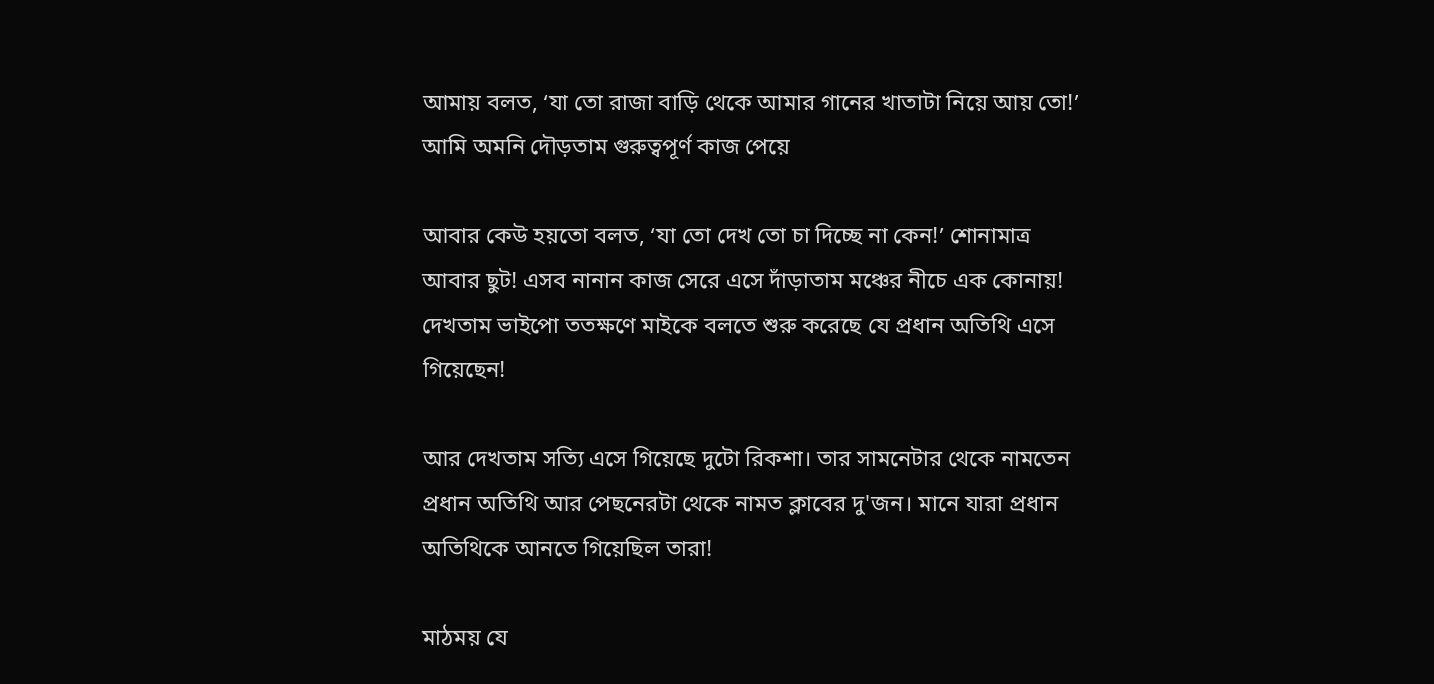আমায় বলত, ‘যা তো রাজা বাড়ি থেকে আমার গানের খাতাটা নিয়ে আয় তো!’ আমি অমনি দৌড়তাম গুরুত্বপূর্ণ কাজ পেয়ে

আবার কেউ হয়তো বলত, ‘যা তো দেখ তো চা দিচ্ছে না কেন!’ শোনামাত্র আবার ছুট! এসব নানান কাজ সেরে এসে দাঁড়াতাম মঞ্চের নীচে এক কোনায়! দেখতাম ভাইপো ততক্ষণে মাইকে বলতে শুরু করেছে যে প্রধান অতিথি এসে গিয়েছেন!

আর দেখতাম সত্যি এসে গিয়েছে দুটো রিকশা। তার সামনেটার থেকে নামতেন প্রধান অতিথি আর পেছনেরটা থেকে নামত ক্লাবের দু'জন। মানে যারা প্রধান অতিথিকে আনতে গিয়েছিল তারা!

মাঠময় যে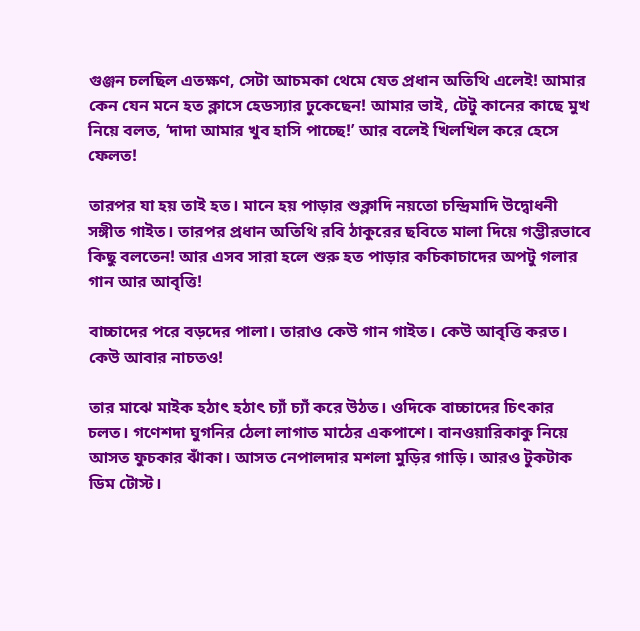গুঞ্জন চলছিল এতক্ষণ, সেটা আচমকা থেমে যেত প্রধান অতিথি এলেই! আমার কেন যেন মনে হত ক্লাসে হেডস্যার ঢুকেছেন! আমার ভাই, টেটু কানের কাছে মুখ নিয়ে বলত, ‘দাদা আমার খুব হাসি পাচ্ছে!’ আর বলেই খিলখিল করে হেসে ফেলত!

তারপর যা হয় তাই হত। মানে হয় পাড়ার শুক্লাদি নয়তো চন্দ্রিমাদি উদ্বোধনী সঙ্গীত গাইত। তারপর প্রধান অতিথি রবি ঠাকুরের ছবিতে মালা দিয়ে গম্ভীরভাবে কিছু বলতেন! আর এসব সারা হলে শুরু হত পাড়ার কচিকাচাদের অপটু গলার গান আর আবৃত্তি!

বাচ্চাদের পরে বড়দের পালা। তারাও কেউ গান গাইত। কেউ আবৃত্তি করত। কেউ আবার নাচতও!

তার মাঝে মাইক হঠাৎ হঠাৎ চ্যাঁ চ্যাঁ করে উঠত। ওদিকে বাচ্চাদের চিৎকার চলত। গণেশদা ঘুগনির ঠেলা লাগাত মাঠের একপাশে। বানওয়ারিকাকু নিয়ে আসত ফুচকার ঝাঁকা। আসত নেপালদার মশলা মুড়ির গাড়ি। আরও টুকটাক ডিম টোস্ট।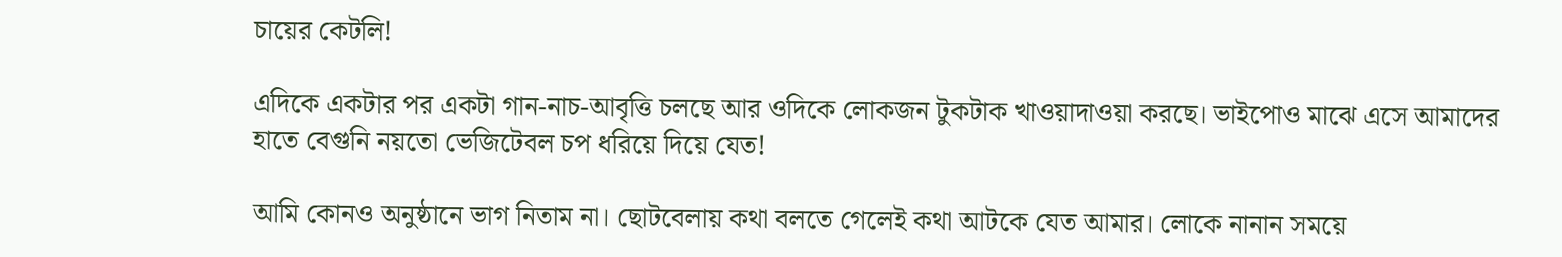চায়ের কেটলি!

এদিকে একটার পর একটা গান-নাচ-আবৃত্তি চলছে আর ওদিকে লোকজন টুকটাক খাওয়াদাওয়া করছে। ভাইপোও মাঝে এসে আমাদের হাতে বেগুনি নয়তো ভেজিটেবল চপ ধরিয়ে দিয়ে যেত!

আমি কোনও অনুষ্ঠানে ভাগ নিতাম না। ছোটবেলায় কথা বলতে গেলেই কথা আটকে যেত আমার। লোকে নানান সময়ে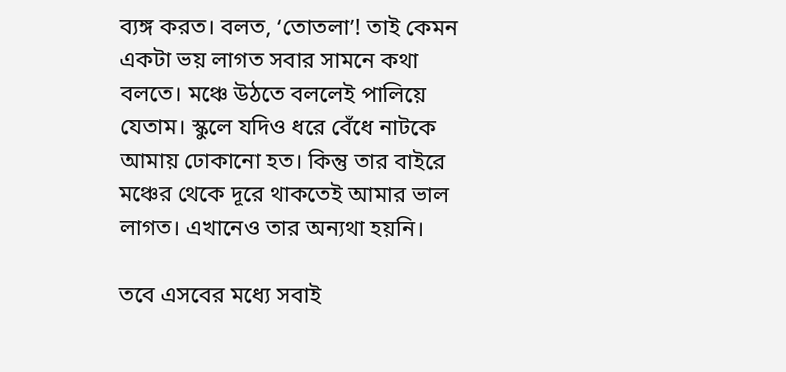ব্যঙ্গ করত। বলত, ‘তোতলা’! তাই কেমন একটা ভয় লাগত সবার সামনে কথা বলতে। মঞ্চে উঠতে বললেই পালিয়ে যেতাম। স্কুলে যদিও ধরে বেঁধে নাটকে আমায় ঢোকানো হত। কিন্তু তার বাইরে মঞ্চের থেকে দূরে থাকতেই আমার ভাল লাগত। এখানেও তার অন্যথা হয়নি।

তবে এসবের মধ্যে সবাই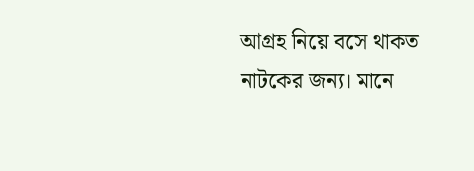আগ্রহ নিয়ে বসে থাকত নাটকের জন্য। মানে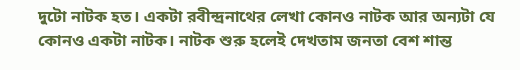দুটো নাটক হত। একটা রবীন্দ্রনাথের লেখা কোনও নাটক আর অন্যটা যে কোনও একটা নাটক। নাটক শুরু হলেই দেখতাম জনতা বেশ শান্ত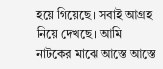হয়ে গিয়েছে। সবাই আগ্রহ নিয়ে দেখছে। আমি নাটকের মাঝে আস্তে আস্তে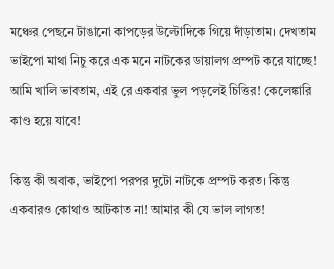মঞ্চের পেছনে টাঙানো কাপড়ের উল্টোদিকে গিয়ে দাঁড়াতাম। দেখতাম ভাইপো মাথা নিচু করে এক মনে নাটকের ডায়ালগ প্রম্পট করে যাচ্ছে! আমি খালি ভাবতাম, এই রে একবার ভুল পড়লেই চিত্তির! কেলেঙ্কারি কাণ্ড হয়ে যাবে!

কিন্তু কী অবাক, ভাইপো পরপর দুটো নাটকে প্রম্পট করত। কিন্তু একবারও কোথাও আটকাত না! আমার কী যে ভাল লাগত!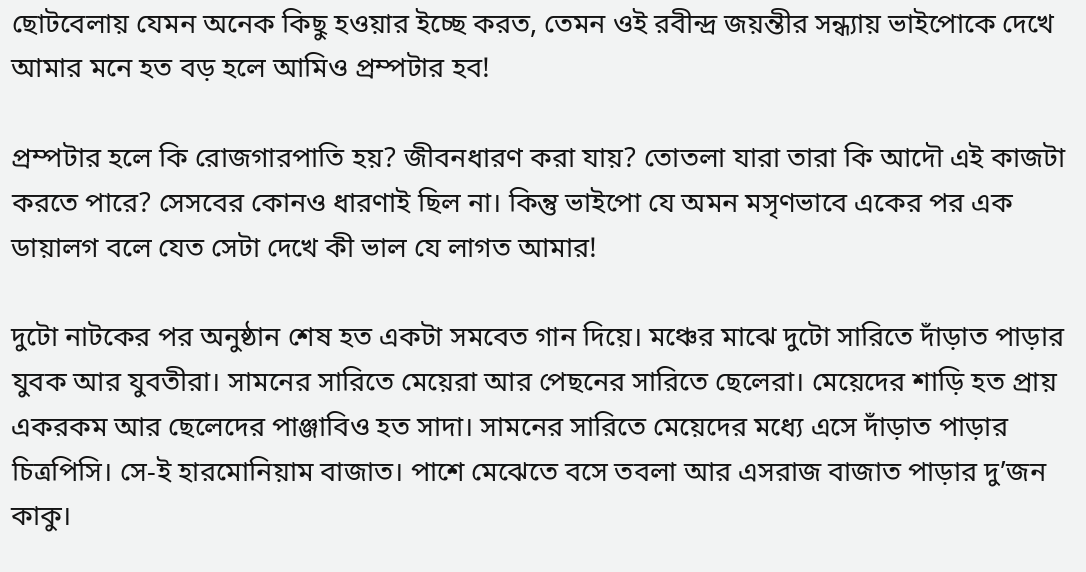ছোটবেলায় যেমন অনেক কিছু হওয়ার ইচ্ছে করত, তেমন ওই রবীন্দ্র জয়ন্তীর সন্ধ্যায় ভাইপোকে দেখে আমার মনে হত বড় হলে আমিও প্রম্পটার হব!

প্রম্পটার হলে কি রোজগারপাতি হয়? জীবনধারণ করা যায়? তোতলা যারা তারা কি আদৌ এই কাজটা করতে পারে? সেসবের কোনও ধারণাই ছিল না। কিন্তু ভাইপো যে অমন মসৃণভাবে একের পর এক ডায়ালগ বলে যেত সেটা দেখে কী ভাল যে লাগত আমার!

দুটো নাটকের পর অনুষ্ঠান শেষ হত একটা সমবেত গান দিয়ে। মঞ্চের মাঝে দুটো সারিতে দাঁড়াত পাড়ার যুবক আর যুবতীরা। সামনের সারিতে মেয়েরা আর পেছনের সারিতে ছেলেরা। মেয়েদের শাড়ি হত প্রায় একরকম আর ছেলেদের পাঞ্জাবিও হত সাদা। সামনের সারিতে মেয়েদের মধ্যে এসে দাঁড়াত পাড়ার চিত্রপিসি। সে-ই হারমোনিয়াম বাজাত। পাশে মেঝেতে বসে তবলা আর এসরাজ বাজাত পাড়ার দু’জন কাকু।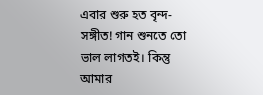এবার শুরু হত বৃন্দ-সঙ্গীত! গান শুনতে তো ভাল লাগতই। কিন্তু আমার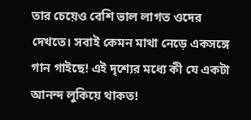তার চেয়েও বেশি ভাল লাগত ওদের দেখতে। সবাই কেমন মাথা নেড়ে একসঙ্গে গান গাইছে! এই দৃশ্যের মধ্যে কী যে একটা আনন্দ লুকিয়ে থাকত!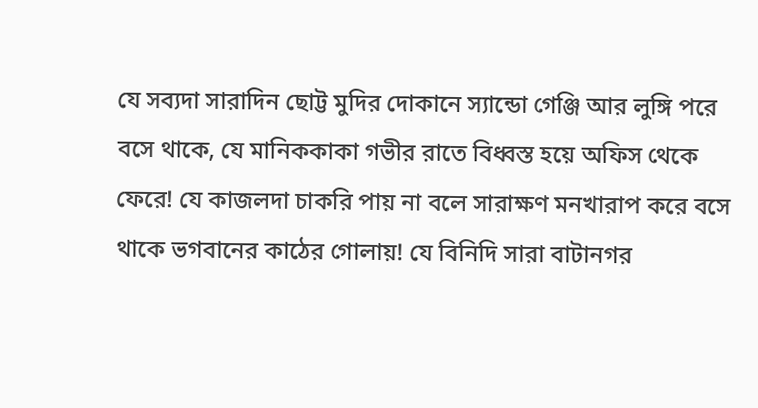যে সব্যদা সারাদিন ছোট্ট মুদির দোকানে স্যান্ডো গেঞ্জি আর লুঙ্গি পরে বসে থাকে, যে মানিককাকা গভীর রাতে বিধ্বস্ত হয়ে অফিস থেকে ফেরে! যে কাজলদা চাকরি পায় না বলে সারাক্ষণ মনখারাপ করে বসে থাকে ভগবানের কাঠের গোলায়! যে বিনিদি সারা বাটানগর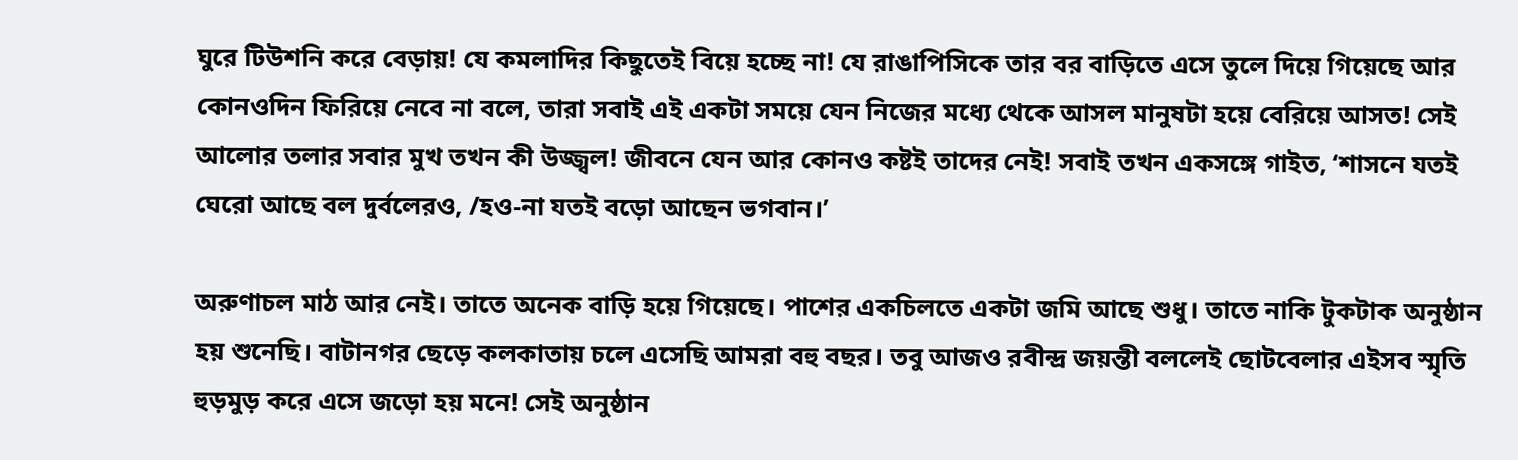ঘুরে টিউশনি করে বেড়ায়! যে কমলাদির কিছুতেই বিয়ে হচ্ছে না! যে রাঙাপিসিকে তার বর বাড়িতে এসে তুলে দিয়ে গিয়েছে আর কোনওদিন ফিরিয়ে নেবে না বলে, তারা সবাই এই একটা সময়ে যেন নিজের মধ্যে থেকে আসল মানুষটা হয়ে বেরিয়ে আসত! সেই আলোর তলার সবার মুখ তখন কী উজ্জ্বল! জীবনে যেন আর কোনও কষ্টই তাদের নেই! সবাই তখন একসঙ্গে গাইত, ‘শাসনে যতই ঘেরো আছে বল দুর্বলেরও, /হও-না যতই বড়ো আছেন ভগবান।’

অরুণাচল মাঠ আর নেই। তাতে অনেক বাড়ি হয়ে গিয়েছে। পাশের একচিলতে একটা জমি আছে শুধু। তাতে নাকি টুকটাক অনুষ্ঠান হয় শুনেছি। বাটানগর ছেড়ে কলকাতায় চলে এসেছি আমরা বহু বছর। তবু আজও রবীন্দ্র জয়ন্তী বললেই ছোটবেলার এইসব স্মৃতি হুড়মুড় করে এসে জড়ো হয় মনে! সেই অনুষ্ঠান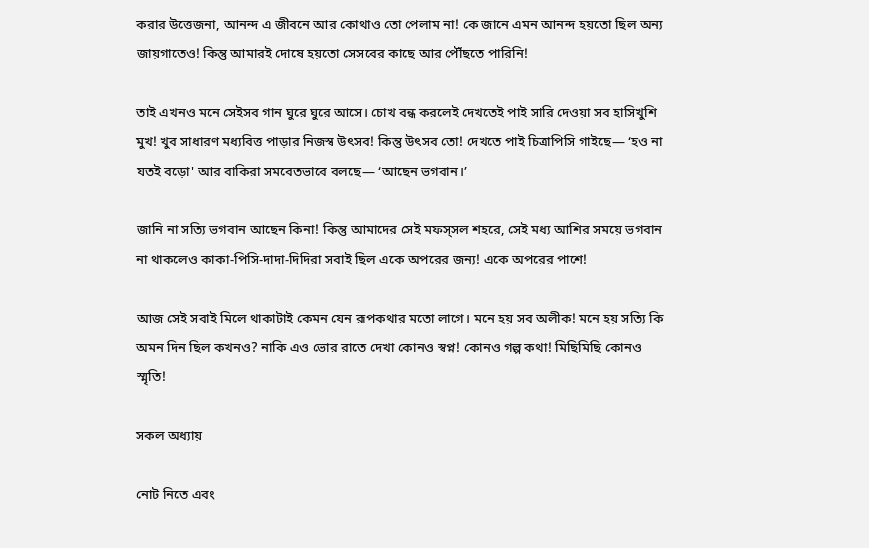করার উত্তেজনা, আনন্দ এ জীবনে আর কোথাও তো পেলাম না! কে জানে এমন আনন্দ হয়তো ছিল অন্য জায়গাতেও! কিন্তু আমারই দোষে হয়তো সেসবের কাছে আর পৌঁছতে পারিনি!

তাই এখনও মনে সেইসব গান ঘুরে ঘুরে আসে। চোখ বন্ধ করলেই দেখতেই পাই সারি দেওয়া সব হাসিখুশি মুখ! খুব সাধারণ মধ্যবিত্ত পাড়ার নিজস্ব উৎসব! কিন্তু উৎসব তো! দেখতে পাই চিত্রাপিসি গাইছে— ‘হও না যতই বড়ো' আর বাকিরা সমবেতভাবে বলছে— ‘আছেন ভগবান।’

জানি না সত্যি ভগবান আছেন কিনা! কিন্তু আমাদের সেই মফস্সল শহরে, সেই মধ্য আশির সময়ে ভগবান না থাকলেও কাকা-পিসি-দাদা-দিদিরা সবাই ছিল একে অপরের জন্য! একে অপরের পাশে!

আজ সেই সবাই মিলে থাকাটাই কেমন যেন রূপকথার মতো লাগে। মনে হয় সব অলীক! মনে হয় সত্যি কি অমন দিন ছিল কখনও? নাকি এও ভোর রাতে দেখা কোনও স্বপ্ন! কোনও গল্প কথা! মিছিমিছি কোনও স্মৃতি!

সকল অধ্যায়

নোট নিতে এবং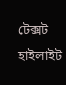টেক্সট হাইলাইট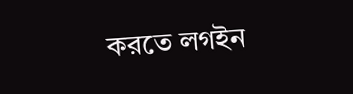করতে লগইন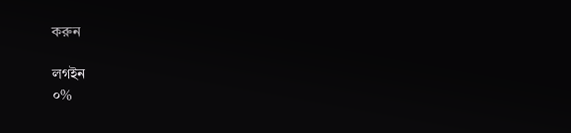করুন

লগইন
০%